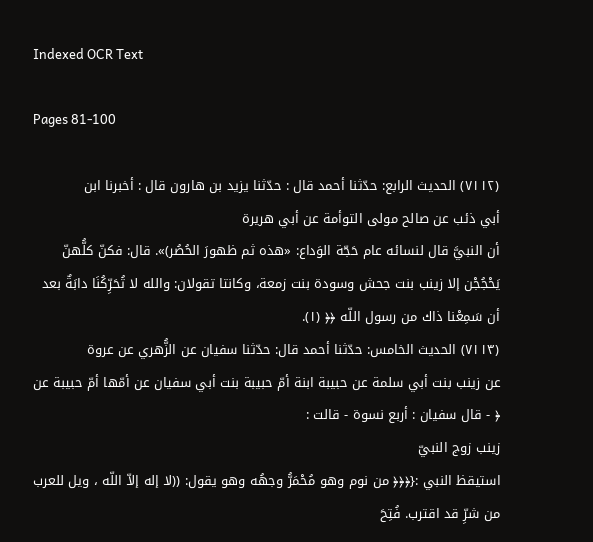Indexed OCR Text

Pages 81-100

(٧١١٢) الحديث الرابع: حدّثنا أحمد قال : حدّثنا يزيد بن هارون قال : أخبرنا ابن
أبي ذئب عن صالح مولى التوأمة عن أبي هريرة
أن النبيَّ قال لنسائه عام حَجّة الوَداع: «هذه ثم ظهورَ الحُصُر)». قال: فكنّ كلُّهنّ
يَحْجُجْن إلا زينب بنت جحش وسودة بنت زمعة، وكانتا تقولان: والله لا تُحَرِّكُنَا دابَةٌ بعد
أن سَمِعْنا ذاك من رسول اللّه ﴿﴿ (١).
(٧١١٣) الحديث الخامس: حدّثنا أحمد قال: حدّثنا سفيان عن الزُّهري عن عروة
عن زينب بنت أبي سلمة عن حبيبة ابنة أمّ حبيبة بنت أبي سفيان عن أمّها أمّ حبيبة عن
﴿ - قال سفيان : أربع نسوة - قالت :
زينب زوج النبيّ
استيقظ النبي :{﴿﴿﴿ من نوم وهو مُحْمَرُّ وجهُه وهو يقول: ((لا إله إلاّ اللّه ، ويل للعرب
من شرِّ قد اقترب. فُتِحَ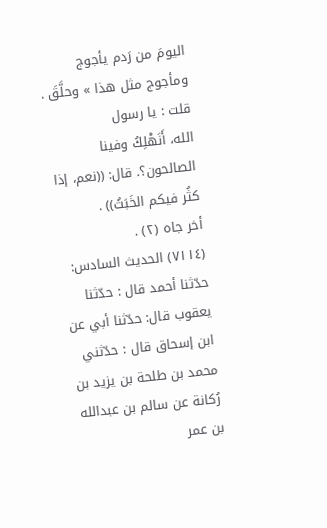اليومَ من رَدم يأجوج ومأجوج مثل هذا » وحلَّقَ . قلت : يا رسول
الله، أَنَهْلِكُ وفينا الصالحون؟. قال: ((نعم، إذا كثُر فيكم الخَبَثُ)) .
أخر جاه (٢) .
(٧١١٤) الحديث السادس: حدّثنا أحمد قال : حدّثنا يعقوب قال: حدّثنا أبي عن
ابن إسحاق قال : حدّثني محمد بن طلحة بن يزيد بن رُكانة عن سالم بن عبدالله بن عمر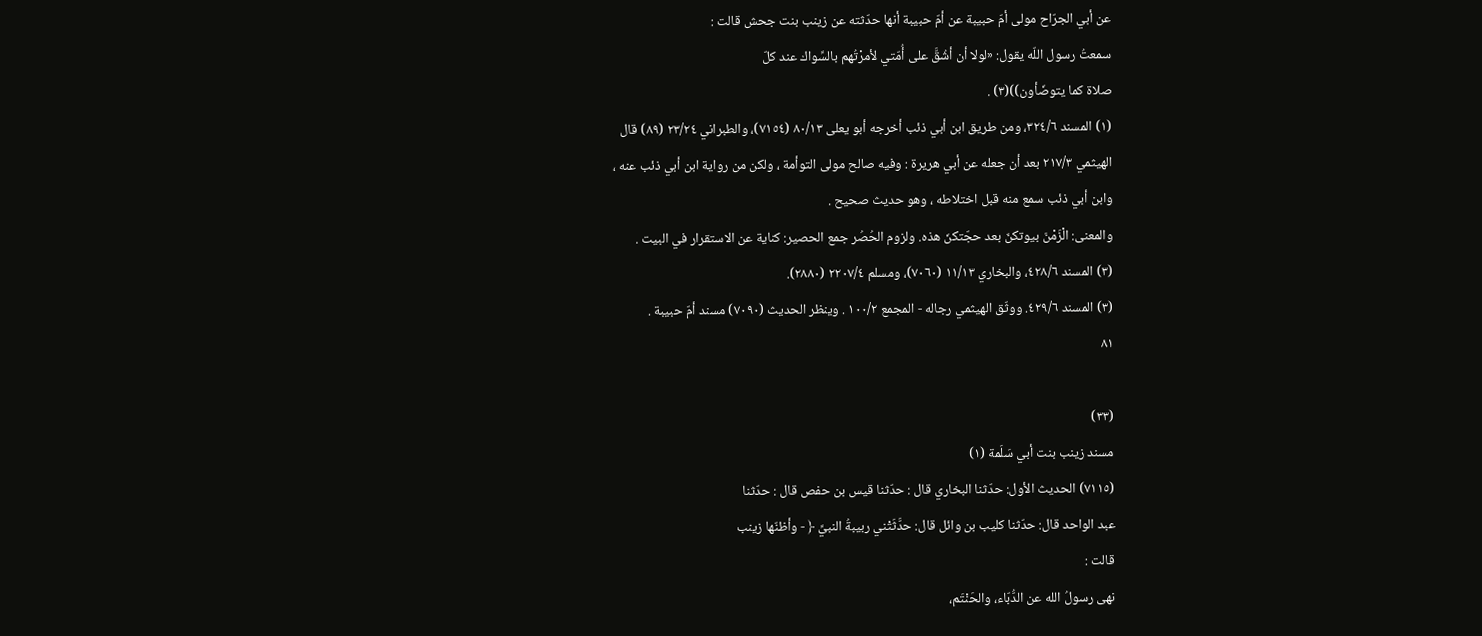عن أبي الجرّاح مولى أمّ حبيبة عن أمّ حبيبة أنها حدّثته عن زينب بنت جحش قالت :
سمعتُ رسول اللّه يقول: «لولا أن أشُقَّ على أُمّتي لأمرْتُهم بالسِّواك عند كلّ
صلاة كما يتوضّأون))(٣) .
(١) المسند ٣٢٤/٦، ومن طريق ابن أبي ذئب أخرجه أبو يعلى ٨٠/١٣ (٧١٥٤)، والطبراني ٢٣/٢٤ (٨٩) قال
الهيثمي ٢١٧/٣ بعد أن جعله عن أبي هريرة : وفيه صالح مولى التوأمة ، ولكن من رواية ابن أبي ذئب عنه ،
وابن أبي ذئب سمع منه قبل اختلاطه ، وهو حديث صحيح .
والمعنى: الْزَمْنَ بيوتكنّ بعد حجّتكنّ هذه. ولزوم الحُصُر جمع الحصير: كناية عن الاستقرار في البيت .
(٣) المسند ٤٢٨/٦، والبخاري ١١/١٣ (٧٠٦٠)، ومسلم ٢٢٠٧/٤ (٢٨٨٠).
(٣) المسند ٤٢٩/٦. ووثّق الهيثمي رجاله - المجمع ١٠٠/٢ . وينظر الحديث (٧٠٩٠) مسند أمّ حبيبة .
٨١

(٣٣)
مسند زينب بنت أبي سَلَمة (١)
(٧١١٥) الحديث الأول: حدّثنا البخاري قال : حدّثنا قیس بن حفص قال : حدّثنا
عبد الواحد قال: حدّثنا كليب بن وائل قال: حدَّثَتْني ربيبةُ النبيِّ ﴿ - وأظنّها زينب
قالت :
نهى رسولُ الله عن الدُّبّاء، والحَنْتَم،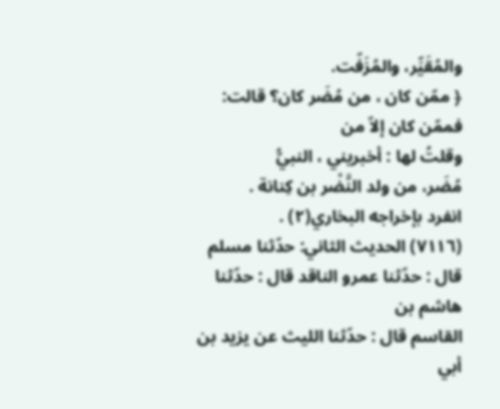والمُقَيِّر، والمُزَفّت.
﴿ ممّن كان ، من مُضَر كان؟ قالت: فممّن كان إلاّ من
وقلتُ لها : أخبريني ، النبيُّ
مُضَر، من ولد النَّضْر بن كِنانة .
انفرد بإخراجه البخاري(٢) .
(٧١١٦) الحديث الثاني: حدّثنا مسلم قال : حدّثنا عمرو الناقد قال : حدّثنا هاشم بن
القاسم قال : حدّثنا الليث عن يزيد بن أبي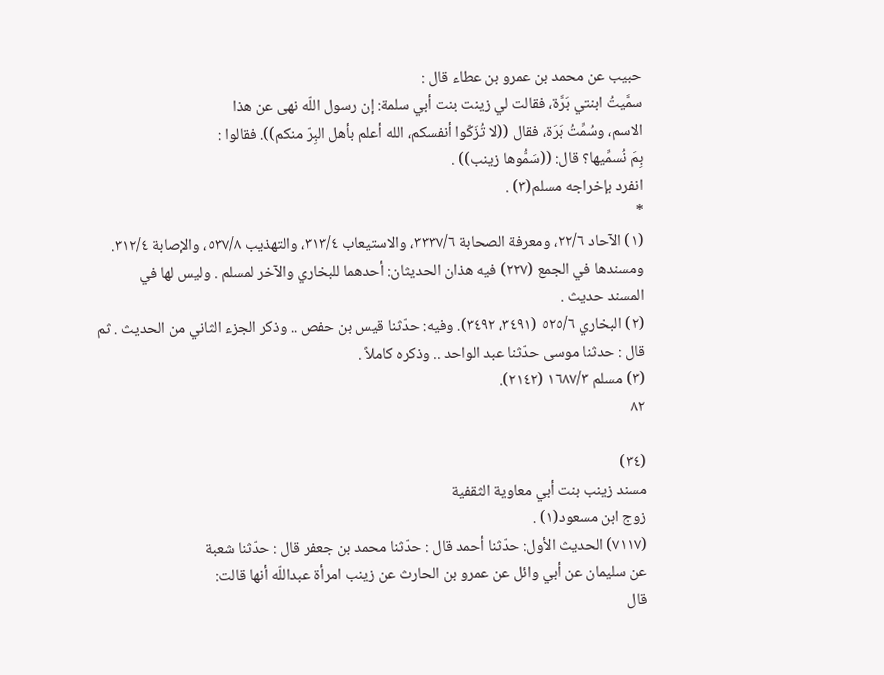حبيب عن محمد بن عمرو بن عطاء قال :
سمَّيتُ ابنتي بَرَّة، فقالت لي زينت بنت أبي سلمة: إن رسول اللّه نهى عن هذا
الاسم، وسُمِّتُ بَرَة، فقال ((لا تُزَكّوا أنفسكم، الله أعلم بأهل البِرّ منكم)). فقالوا :
بِمَ نُسمِّيها؟ قال: ((سَمُّوها زينب)) .
انفرد بإخراجه مسلم(٣) .
*
(١) الآحاد ٢٢/٦، ومعرفة الصحابة ٣٣٣٧/٦، والاستيعاب ٣١٣/٤، والتهذيب ٥٣٧/٨، والإصابة ٣١٢/٤.
ومسندها في الجمع (٢٢٧) فيه هذان الحديثان: أحدهما للبخاري والآخر لمسلم . وليس لها في
المسند حدیث .
(٢) البخاري ٥٢٥/٦ (٣٤٩١، ٣٤٩٢). وفيه: حدّثنا قيس بن حفص .. وذكر الجزء الثاني من الحديث . ثم
قال : حدثنا موسى حدّثنا عبد الواحد .. وذكره كاملاً .
(٣) مسلم ١٦٨٧/٣ (٢١٤٢).
٨٢

(٣٤)
مسند زينب بنت أبي معاوية الثقفية
زوج ابن مسعود(١) .
(٧١١٧) الحديث الأول: حدّثنا أحمد قال : حدّثنا محمد بن جعفر قال : حدّثنا شعبة
عن سليمان عن أبي وائل عن عمرو بن الحارث عن زينب امرأة عبداللّه أنها قالت:
قال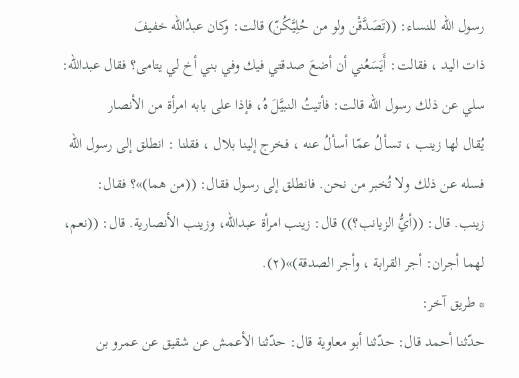رسول اللّه للنساء: ((تَصَدَّقْن ولو من حُلِيَّكُنّ) قالت: وكان عبدُاللّه خفيفَ
ذات اليد ، فقالت: أَيَسَعُني أن أضعَ صدقتي فيك وفي بني أخ لي يتامى؟ فقال عبدالله:
سلي عن ذلك رسول اللّه قالت: فأتيتُ النبيَّلَ هُ، فإذا على بابه امرأة من الأنصار
يُقال لها زينب ، تسألُ عمّا أسألُ عنه ، فخرج إلينا بلال ، فقلنا : انطلق إلى رسول اللّه
فسله عن ذلك ولا تُخبر من نحن. فانطلق إلى رسول فقال: ((من هما)»؟ فقال:
زينب. قال: ((أيُّ الزيانب؟)) قال: زينب امرأة عبدالله، وزينب الأنصارية. قال: ((نعم،
لهما أجران: أجر القرابة ، وأجر الصدقة)»(٢).
* طريق آخر:
حدّثنا أحمد قال: حدّثنا أبو معاوية قال: حدّثنا الأعمش عن شقيق عن عمرو بن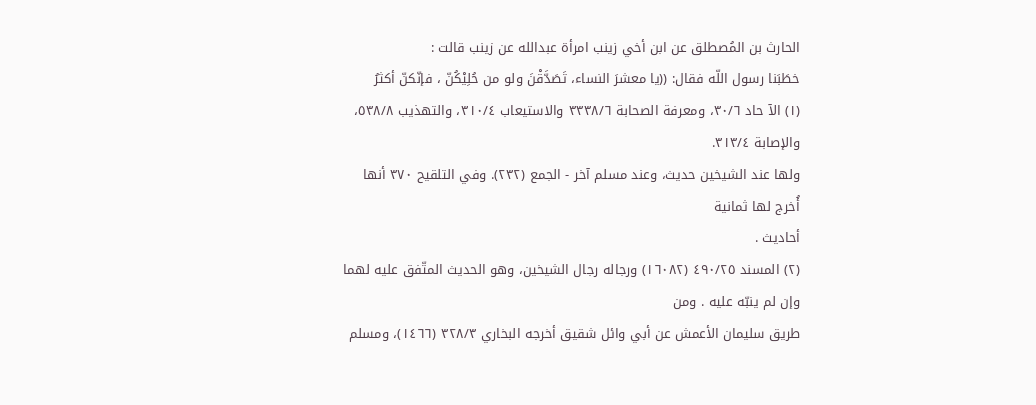الحارث بن المُصطلق عن ابن أخي زينب امرأة عبدالله عن زينب قالت :
خطَبَنا رسول اللّه فقال: ((يا معشرَ النساء، تَصَدَّقْنَ ولو من حُلِيْكُنّ ، فإنّكنّ أكثرُ
(١) الآ حاد ٣٠/٦، ومعرفة الصحابة ٣٣٣٨/٦ والاستيعاب ٣١٠/٤، والتهذيب ٥٣٨/٨، والإصابة ٣١٣/٤.
ولها عند الشيخين حديث، وعند مسلم آخر - الجمع (٢٣٢). وفي التلقيح ٣٧٠ أنها أُخرج لها ثمانية
أحاديث .
(٢) المسند ٤٩٠/٢٥ (١٦٠٨٢) ورجاله رجال الشيخين، وهو الحديث المتّفق عليه لهما وإن لم ينبّه عليه . ومن
طريق سليمان الأعمش عن أبي وائل شقيق أخرجه البخاري ٣٢٨/٣ (١٤٦٦)، ومسلم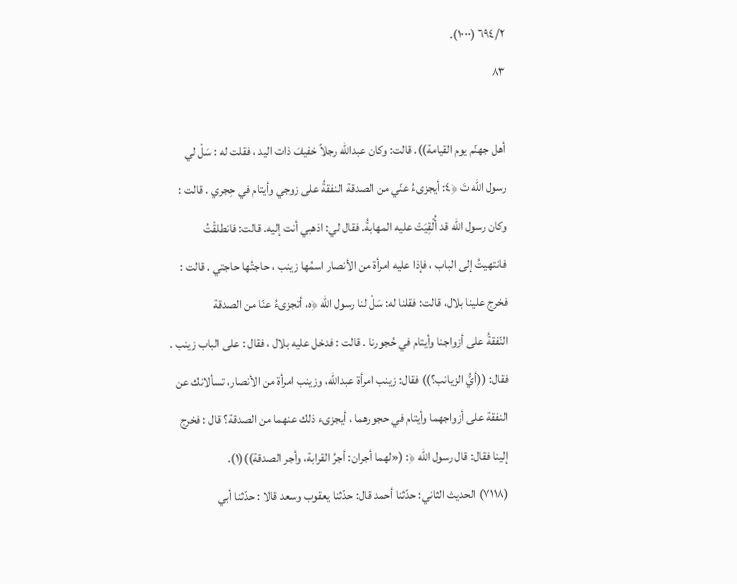٦٩٤/٢ (١٠٠٠).
٨٣

أهل جهنّم يوم القيامة)). قالت: وكان عبداللّه رجلاً خفيفَ ذات اليد ، فقلت له : سَلْ لي
رسول اللّه تَ ﴿٤: أيجزىءُ عنّي من الصدقة النفقةُ على زوجي وأيتام في حِجري . قالت :
وكان رسول اللّه قد أُلْقِيَتْ عليه المهابةُ. فقال لي: اذهبي أنت إليه. قالت: فانطلقْتُ
فانتهيتُ إلى الباب ، فإذا عليه امرأة من الأنصار اسمُها زينب ، حاجتُها حاجتي . قالت :
فخرج علينا بلال، قالت: فقلنا له: سَلْ لنا رسول اللّه ﴿ه، أتجزىءُ عنّا من الصدقة
النّفقةُ على أزواجنا وأيتام في حُجورنا . قالت : فدخل عليه بلال ، فقال : على الباب زينب .
فقال: ((أيُّ الزيانب؟)) فقال: زينب امرأة عبدالله، وزينب امرأة من الأنصار، تسألانك عن
النفقة على أزواجهما وأيتام في حجورهما ، أيجزىء ذلك عنهما من الصدقة؟ قال : فخرج
إلينا فقال: قال رسول اللّه ﴿: («لهما أجران: أجرُ القرابة، وأجر الصدقة))(١).
(٧١١٨) الحديث الثاني: حدّثنا أحمد قال: حدّثنا يعقوب وسعد قالا : حدّثنا أبي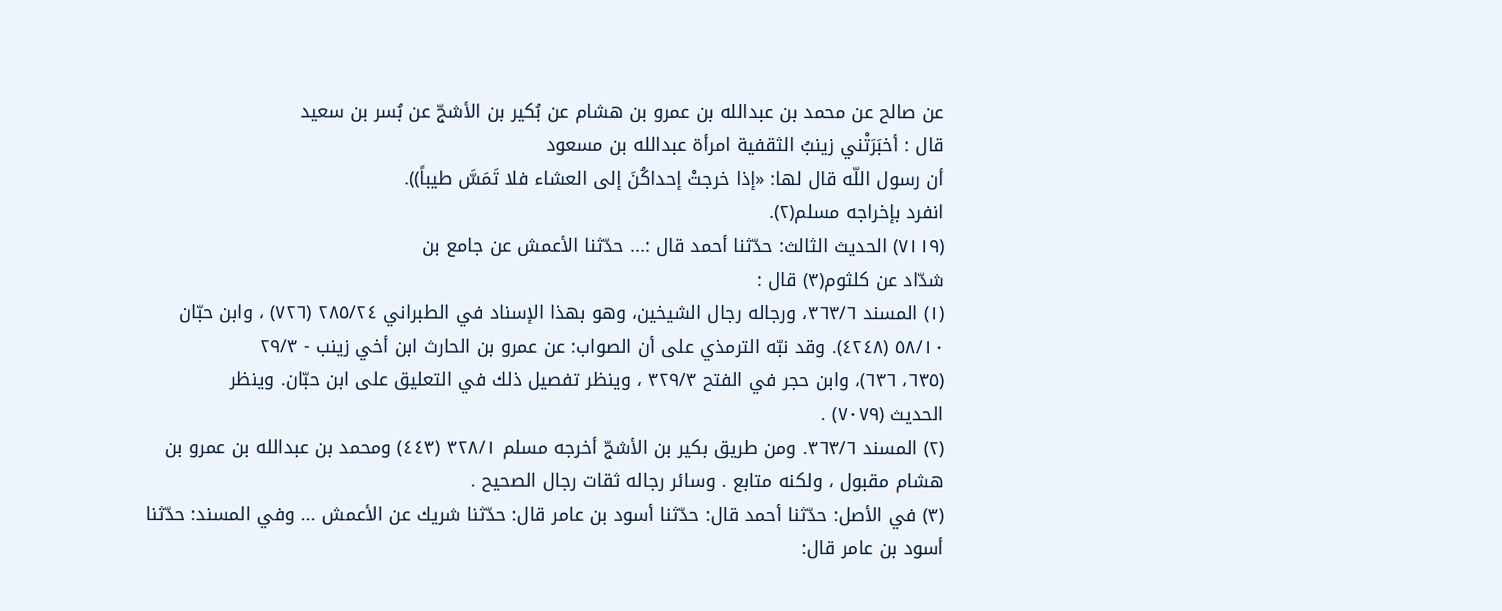عن صالح عن محمد بن عبدالله بن عمرو بن هشام عن بُكير بن الأشجّ عن بُسر بن سعيد
قال : أخبَرَتْني زينبُ الثقفية امرأة عبدالله بن مسعود
أن رسول اللّه قال لها: «إذا خرجتْ إحداكُنَ إلى العشاء فلا تَمَسَّ طيباً)).
انفرد بإخراجه مسلم(٢).
(٧١١٩) الحديث الثالث: حدّثنا أحمد قال :... حدّثنا الأعمش عن جامع بن
شدّاد عن كلثوم(٣) قال :
(١) المسند ٣٦٣/٦، ورجاله رجال الشيخين، وهو بهذا الإسناد في الطبراني ٢٨٥/٢٤ (٧٢٦) ، وابن حبّان
٥٨/١٠ (٤٢٤٨). وقد نبّه الترمذي على أن الصواب: عن عمرو بن الحارث ابن أخي زينب - ٢٩/٣
(٦٣٥، ٦٣٦)، وابن حجر في الفتح ٣٢٩/٣ ، وينظر تفصيل ذلك في التعليق على ابن حبّان. وينظر
الحدیث (٧٠٧٩) .
(٢) المسند ٣٦٣/٦. ومن طريق بكير بن الأشجّ أخرجه مسلم ٣٢٨/١ (٤٤٣) ومحمد بن عبدالله بن عمرو بن
هشام مقبول ، ولكنه متابع . وسائر رجاله ثقات رجال الصحيح .
(٣) في الأصل: حدّثنا أحمد قال: حدّثنا أسود بن عامر قال: حدّثنا شريك عن الأعمش ... وفي المسند: حدّثنا
أسود بن عامر قال: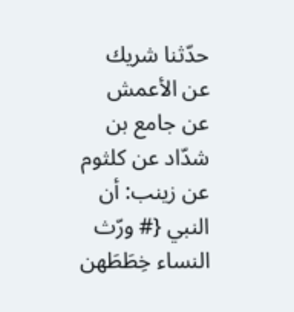حدّثنا شريك عن الأعمش عن جامع بن شدّاد عن كلثوم عن زينب: أن النبي {# ورّث
النساء خِطَطَهن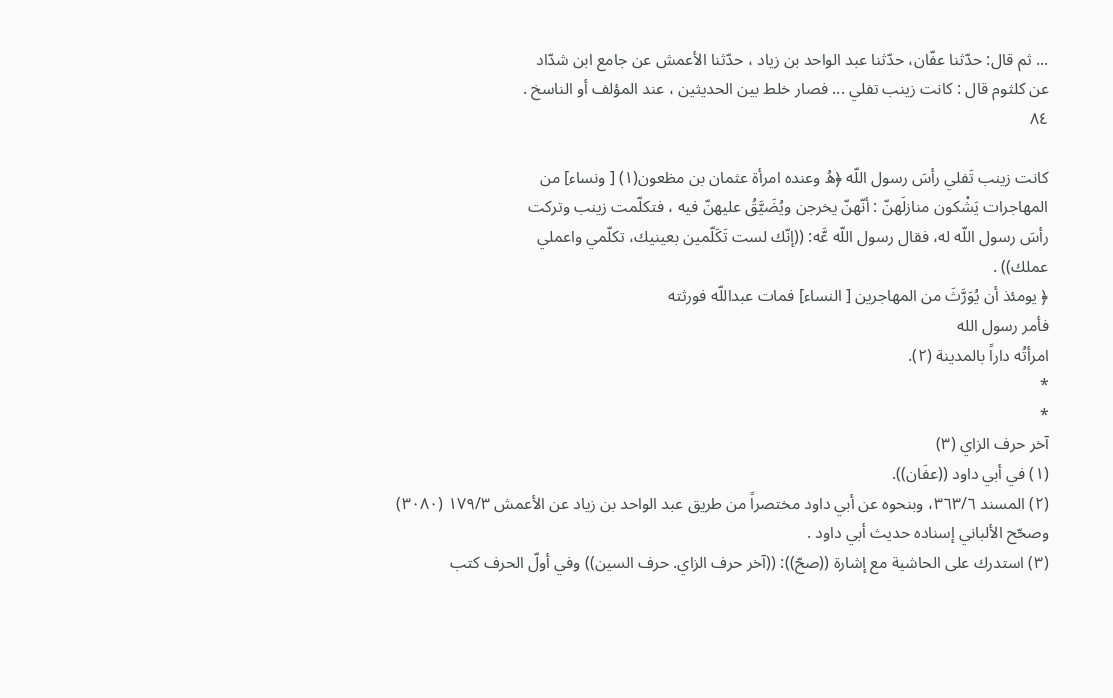... ثم قال: حدّثنا عفّان، حدّثنا عبد الواحد بن زياد ، حدّثنا الأعمش عن جامع ابن شدّاد
عن كلثوم قال : كانت زينب تفلي ... فصار خلط بين الحديثين ، عند المؤلف أو الناسخ .
٨٤

كانت زينب تَفلي رأسَ رسول اللّه ﴿هُ وعنده امرأة عثمان بن مظعون(١) [ ونساء] من
المهاجرات يَشْكون منازلَهنّ : أنّهنّ يخرجن ويُضَيَّقُ عليهنّ فيه ، فتكلّمت زينب وتركت
رأسَ رسول اللّه له، فقال رسول اللّه عَّه: ((إنّك لست تَكَلّمين بعينيك، تكلّمي واعملي
عملك)) .
﴿ يومئذ أن يُوَرَّثَ من المهاجرين [ النساء] فمات عبداللّه فورثته
فأمر رسول الله
امرأتُه داراً بالمدينة (٢).
*
*
آخر حرف الزاي (٣)
(١) في أبي داود ((عفَان)).
(٢) المسند ٣٦٣/٦، وبنحوه عن أبي داود مختصراً من طريق عبد الواحد بن زياد عن الأعمش ١٧٩/٣ (٣٠٨٠)
وصحّح الألباني إسناده حديث أبي داود .
(٣) استدرك على الحاشية مع إشارة ((صحّ)): ((آخر حرف الزاي. حرف السين)) وفي أولّ الحرف كتب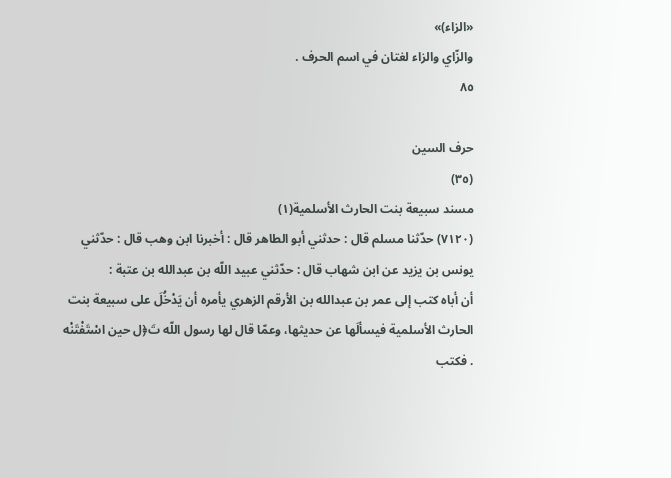«الزاء)»
والزّاي والزاء لغتان في اسم الحرف .
٨٥

حرف السين
(٣٥)
مسند سبيعة بنت الحارث الأسلمية(١)
(٧١٢٠) حدّثنا مسلم قال : حدثني أبو الطاهر قال : أخبرنا ابن وهب قال : حدّثني
يونس بن يزيد عن ابن شهاب قال : حدّثني عبيد اللّه بن عبدالله بن عتبة :
أن أباه كتب إلى عمر بن عبدالله بن الأرقم الزهري يأمره أن يَدْخُلَ على سبيعة بنت
الحارث الأسلمية فيسألَها عن حديثها، وعمّا قال لها رسول اللّه تَ﴿ل حين اسْتَفْتَنْه . فكتب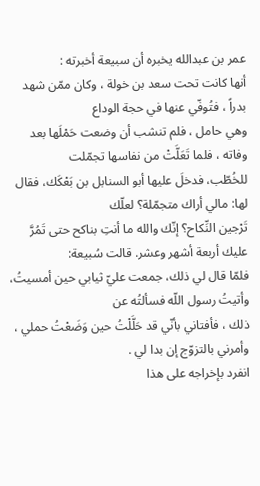عمر بن عبدالله يخبره أن سبيعة أخبرته :
أنها كانت تحت سعد بن خولة ، وكان ممّن شهد بدراً ، فتُوفّي عنها في حجة الوداع
وهي حامل ، فلم تنشب أن وضعت حَمْلَها بعد وفاته ، فلما تَعَلَّتْ من نفاسها تجمّلت
للخُطّب، فدخلَ عليها أبو السنابل بن بَعْكَك، فقال لها: مالي أراك متجمّلة؟ لعلّك
تَرْجين النِّكاح؟ إنّك والله ما أنتِ بناكح حتى تَمُرَّ عليك أربعة أشهر وعشر. قالت سُبيعة:
فلمّا قال لي ذلك، جمعت عليّ ثيابي حين أمسيتُ، وأتيتُ رسول اللّه فسألتُه عن
ذلك ، فأفتاني بأنّي قد حَلَّلْتُ حين وَضَعْتُ حملي ، وأمرني بالتزوّج إن بدا لي .
انفرد بإخراجه على هذا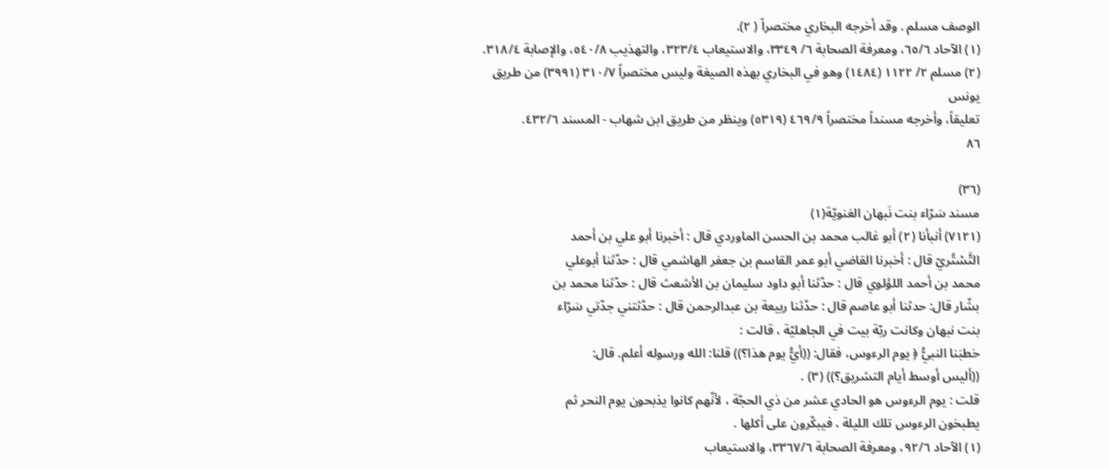الوصف مسلم . وقد أخرجه البخاري مختصراً ( ٢).
(١) الآحاد ٦٥/٦، ومعرفة الصحابة ٦/ ٣٣٤٩، والاستيعاب ٣٢٣/٤، والتهذيب ٥٤٠/٨، والإصابة ٣١٨/٤.
(٢) مسلم ٢/ ١١٢٢ (١٤٨٤) وهو في البخاري بهذه الصيغة وليس مختصراً ٣١٠/٧ (٣٩٩١) من طريق يونس
تعليقاً، وأخرجه مسنداً مختصراً ٤٦٩/٩ (٥٣١٩) وينظر من طريق ابن شهاب - المسند ٤٣٢/٦.
٨٦

(٣٦)
مسند سَرّاء بنت نَبهان الغنويّة(١)
(٧١٢١) أنبأنا (٢) أبو غالب محمد بن الحسن الماوردي قال : أخبرنا أبو علي بن أحمد
التَّسْتُريّ قال : أخبرنا القاضي أبو عمر القاسم بن جعفر الهاشمي قال : حدّثنا أبوعلي
محمد بن أحمد اللؤلوي قال : حدّثنا أبو داود سليمان بن الأشعث قال : حدّثنا محمد بن
بشّار قال: حدثنا أبو عاصم قال : حدّثنا ربيعة بن عبدالرحمن قال : حدّثتني جدّتي سَرّاء
بنت نبهان وكانت ربّة بيت في الجاهليّة ، قالت :
خطبَنا النبيُّ ﴿ يوم الرءوس، فقال: ((أيُّ يوم هذا؟)) قلنا: الله ورسوله أعلم. قال:
((أليس أوسط أيام التشريق؟)) (٣) .
قلت : يوم الرءوس هو الحادي عشر من ذي الحجّة ، لأنّهم كانوا يذبحون يوم النحر ثم
يطبخون الرءوس تلك الليلة ، فيبكّرون على أكلها .
(١) الآحاد ٩٢/٦، ومعرفة الصحابة ٣٣٦٧/٦، والاستيعاب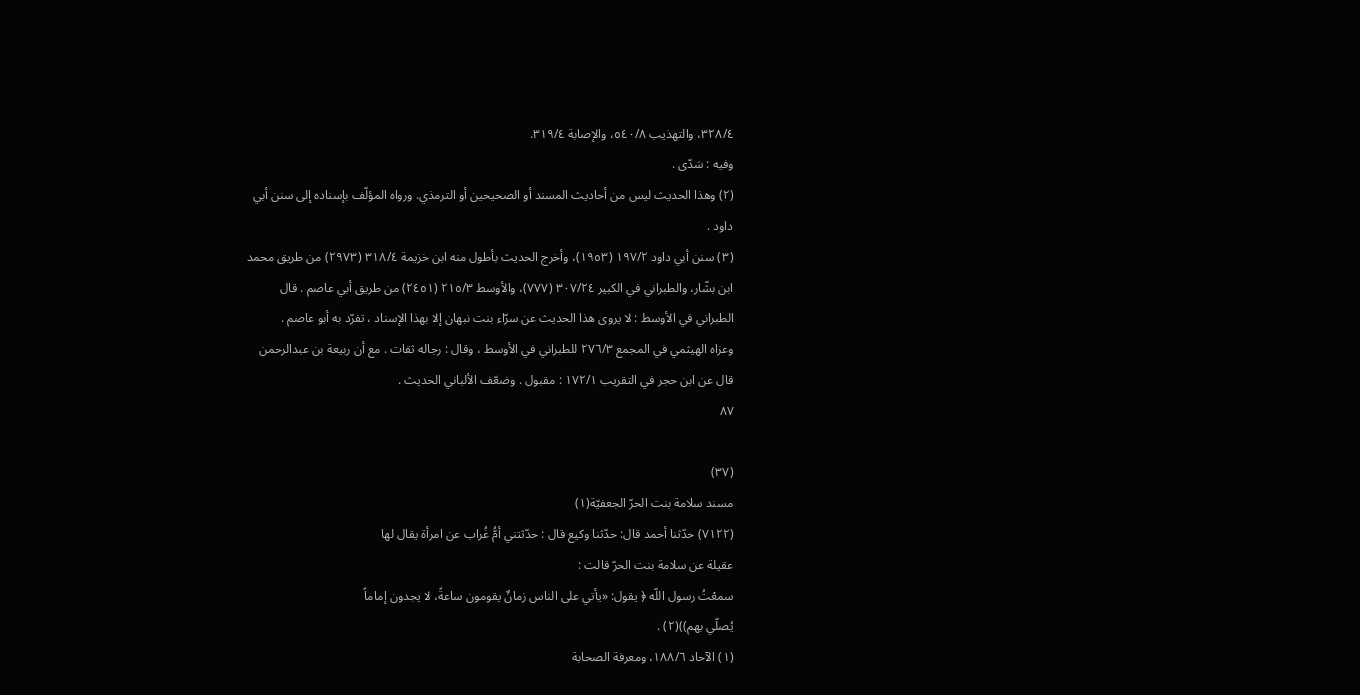٣٢٨/٤، والتهذيب ٥٤٠/٨، والإصابة ٣١٩/٤.
وفيه : سَدّی .
(٢) وهذا الحديث ليس من أحاديث المسند أو الصحيحين أو الترمذي. ورواه المؤلّف بإسناده إلى سنن أبي
داود .
(٣) سنن أبي داود ١٩٧/٢ (١٩٥٣)، وأخرج الحديث بأطول منه ابن خزيمة ٣١٨/٤ (٢٩٧٣) من طريق محمد
ابن بشّار، والطبراني في الكبير ٣٠٧/٢٤ (٧٧٧)، والأوسط ٢١٥/٣ (٢٤٥١) من طريق أبي عاصم . قال
الطبراني في الأوسط : لا يروى هذا الحديث عن سرّاء بنت نبهان إلا بهذا الإسناد ، تفرّد به أبو عاصم .
وعزاه الهيثمي في المجمع ٢٧٦/٣ للطبراني في الأوسط ، وقال : رجاله ثقات . مع أن ربيعة بن عبدالرحمن
قال عن ابن حجر في التقريب ١٧٢/١ : مقبول . وضعّف الألباني الحديث .
٨٧

(٣٧)
مسند سلامة بنت الحرّ الجعفيّة(١)
(٧١٢٢) حدّثنا أحمد قال: حدّثنا وكيع قال : حدّثتني أمُّ غُراب عن امرأة يقال لها
عقيلة عن سلامة بنت الحرّ قالت :
سمعْتُ رسول اللّه ﴿ يقول: «يأتي على الناس زمانٌ يقومون ساعةً، لا يجدون إماماً
يُصلّي بهم))(٢) .
(١) الآحاد ١٨٨/٦، ومعرفة الصحابة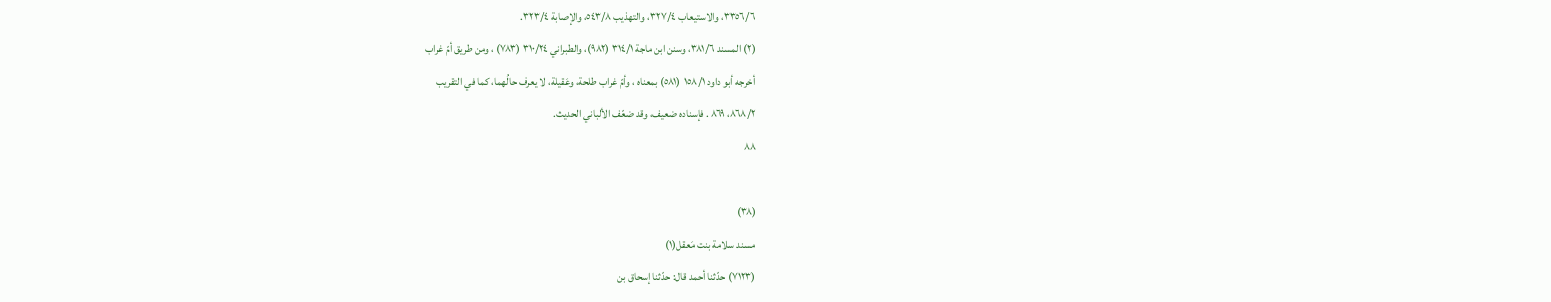٣٣٥٦/٦، والاستيعاب ٣٢٧/٤، والتهذيب ٥٤٣/٨، والإصابة ٣٢٣/٤.
(٢) المسند ٣٨١/٦، وسنن ابن ماجة ٣١٤/١ (٩٨٢)، والطبراني ٣١٠/٢٤ (٧٨٣) ، ومن طريق أمّ غراب
أخرجه أبو داود ١٥٨/١ (٥٨١) بمعناه ، وأمّ غراب طلحة، وعَقيلة، لا يعرف حالُهما، كما في التقريب
٨٦٨/٢، ٨٦٩ . فإسناده ضعيف، وقد ضعّف الألباني الحديث.
٨٨

(٣٨)
مسند سلامة بنت مَعقل(١)
(٧١٢٣) حدّثنا أحمد قال: حدّثنا إسحاق بن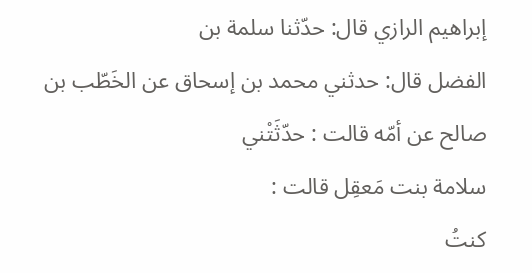إبراهيم الرازي قال: حدّثنا سلمة بن
الفضل قال: حدثني محمد بن إسحاق عن الخَطّب بن صالح عن أمّه قالت : حدّثَتْني
سلامة بنت مَعقِل قالت :
كنتُ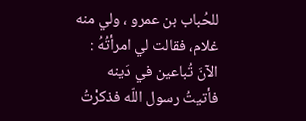للحُباب بن عمرو ، ولي منه غلام، فقالت لي امرأتُهُ : الآنَ تُباعین في دَینه
فأتيتُ رسول اللّه فذكرْتُ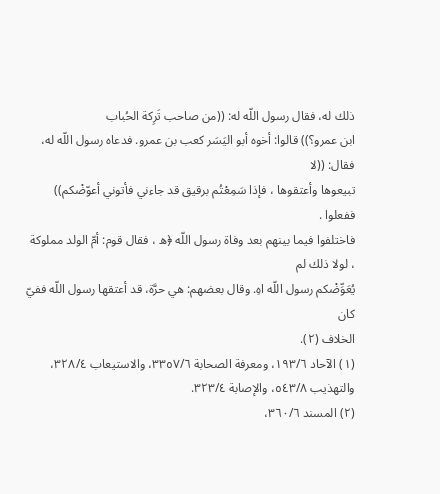ذلك له، فقال رسول اللّه له: ((من صاحب تَرِكة الحُباب
ابن عمرو؟)) قالوا: أخوه أبو اليَسَر كعب بن عمرو. فدعاه رسول اللّه له، فقال: ((لا
تبيعوها وأعتقوها ، فإذا سَمِعْتُم برقيق قد جاءني فأتوني أعوّضْكم)) ففعلوا .
فاختلفوا فيما بينهم بعد وفاة رسول اللّه ﴿ه ، فقال قوم: أمّ الولد مملوكة ، لولا ذلك لم
يُعَوِّضْكم رسول اللّه اهِ. وقال بعضهم: هي حرَّة، قد أعتقها رسول اللّه ففيّ كان
الخلاف (٢).
(١) الآحاد ١٩٣/٦، ومعرفة الصحابة ٣٣٥٧/٦، والاستيعاب ٣٢٨/٤، والتهذيب ٥٤٣/٨، والإصابة ٣٢٣/٤.
(٢) المسند ٣٦٠/٦،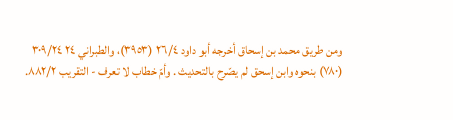ومن طريق محمد بن إسحاق أخرجه أبو داود ٢٦/٤ (٣٩٥٣)، والطبراني ٢٤ ٣٠٩/٢٤
(٧٨٠) بنحوه وابن إسحق لم يصّرح بالتحديث . وأمّ خطاب لا تعرف - التقريب ٨٨٢/٢.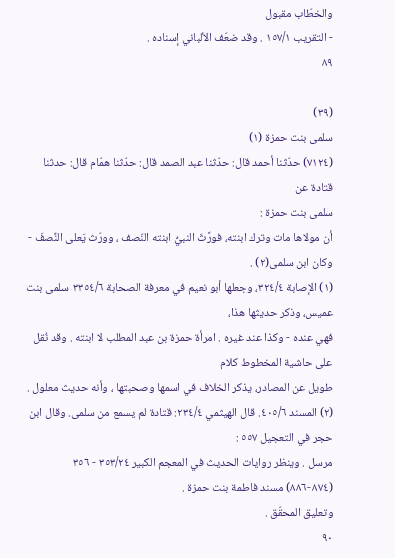والخطّاب مقبول
- التقريب ١٥٧/١ . وقد ضعّف الألباني إسناده .
٨٩

(٣٩)
سلمى بنت حمزة (١)
(٧١٢٤) حدّثنا أحمد قال: حدّثنا عبد الصمد قال: حدّثنا همّام قال: حدثنا قتادة عن
سلمى بنت حمزة :
أن مولاها مات وترك ابنته، فورَّثَ النبيُّ ابنته النّصف ، وورّث يَعلى النِّصفَ -
وكان ابن سلمی(٢) .
(١) الإصابة ٣٢٤/٤، وجعلها أبو نعيم في معرفة الصحابة ٣٣٥٤/٦ سلمى بنت عميس، وذكر حديثها هذا،
فهي عنده - وكذا عند غيره . امرأة حمزة بن عبد المطلب لا ابنته . وقد نُقل على حاشية المخطوط كلام
طويل عن المصادر، يذكر الخلاف في اسمها وصحبتها ، وأنه حديث معلول .
(٢) المسند ٤٠٥/٦. قال الهيثمي ٢٣٤/٤: قتادة لم يسمع من سلمى. وقال ابن حجر في التعجيل ٥٥٧ :
مرسل . وينظر روايات الحديث في المعجم الكبير ٣٥٣/٢٤ - ٣٥٦ (٨٧٤-٨٨٦) مسند فاطمة بنت حمزة .
وتعليق المحقّق .
٩٠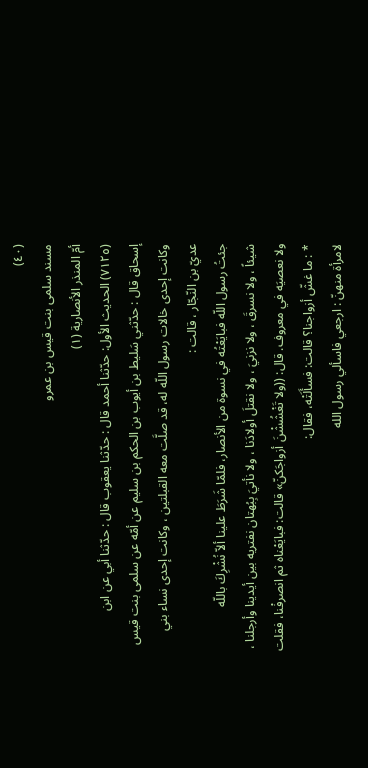(٤٠)
مسند سلمى بنت قيس بن عمرو
أمّ المنذر الأنصارية (١)
(٧١٢٥) الحديث الأول: حدّثنا أحمد قال : حدّثنا يعقوب قال : حدّثنا أبي عن ابن
إسحاق قال : حدّثني سَليط بن أيوب بن الحكم بن سليم عن أمّه عن سلمى بنت قيس
وكانت إحدى خالات رسول اللّه له، قد صلَّت معه القبلتين ، وكانت إحدى نساء بني
عديّ بن النّجّار ، قالت :
جئتُ رسول اللّه فبايَعْتُه في نسوة من الأنصار، فلمّا شَرَطَ علينا ألاّ نُشْرِكَ باللّه
شيئاً ، ولا نسرقَ ، ولا نزنيَ ، ولا نقتلَ أولادَنا ، ولا نأتيَ بِبُهتان نفتريه بين أيدينا وأرجلنا ،
ولا نعصيَه في معروف. قال: ((ولا تَغْشُشْنَ أزواجَكنّ» قالت: فبايَعْناه ثم انصرفْنا، فقلت
* : ما غشّ أزواجنا؟ قالت: فسأَلَتْه، فقال:
لامرأة منهنّ : ارجعي فاسألي رسول الله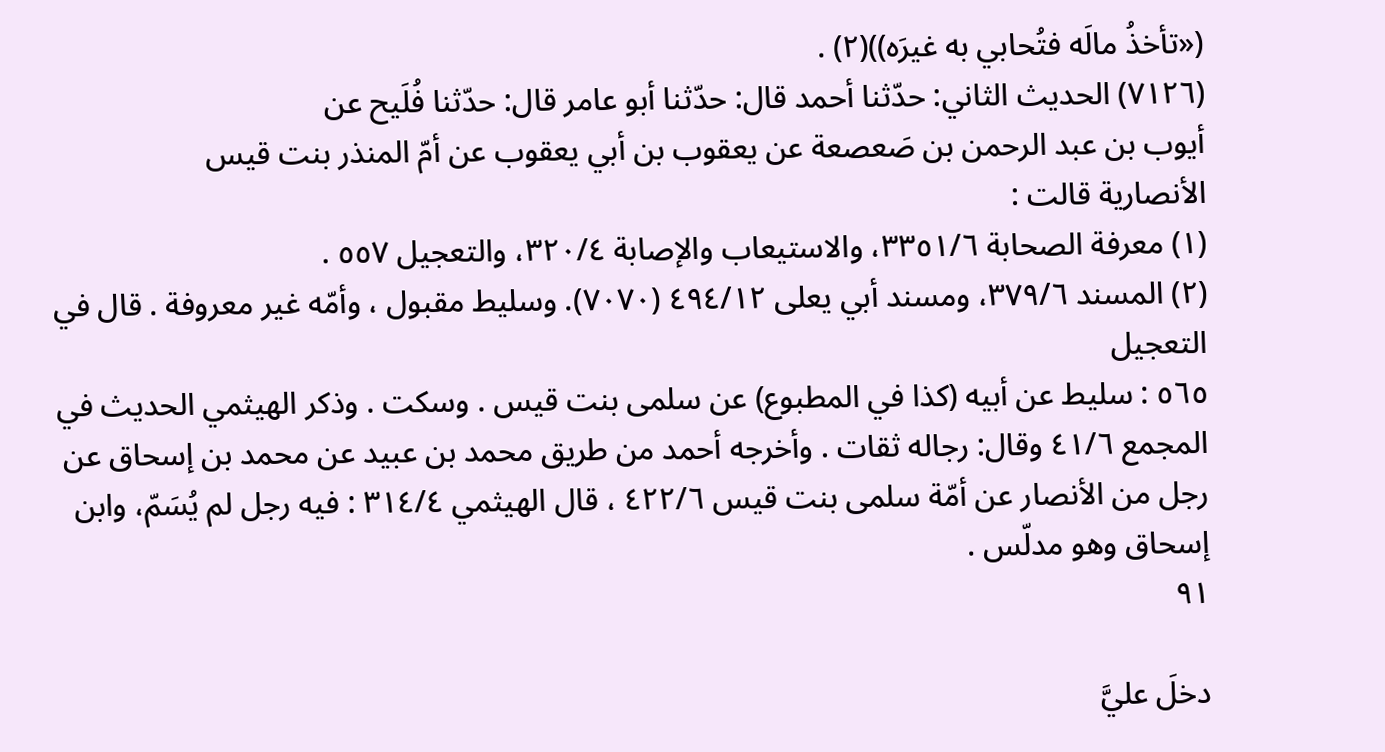(«تأخذُ مالَه فتُحابي به غيرَه))(٢) .
(٧١٢٦) الحديث الثاني: حدّثنا أحمد قال: حدّثنا أبو عامر قال: حدّثنا فُلَيح عن
أيوب بن عبد الرحمن بن صَعصعة عن يعقوب بن أبي يعقوب عن أمّ المنذر بنت قيس
الأنصارية قالت :
(١) معرفة الصحابة ٣٣٥١/٦، والاستيعاب والإصابة ٣٢٠/٤، والتعجيل ٥٥٧ .
(٢) المسند ٣٧٩/٦، ومسند أبي يعلى ٤٩٤/١٢ (٧٠٧٠). وسليط مقبول ، وأمّه غير معروفة . قال في التعجيل
٥٦٥ : سليط عن أبيه (كذا في المطبوع) عن سلمى بنت قيس . وسكت . وذكر الهيثمي الحديث في
المجمع ٤١/٦ وقال: رجاله ثقات . وأخرجه أحمد من طريق محمد بن عبيد عن محمد بن إسحاق عن
رجل من الأنصار عن أمّة سلمى بنت قيس ٤٢٢/٦ ، قال الهيثمي ٣١٤/٤ : فيه رجل لم يُسَمّ، وابن
إسحاق وهو مدلّس .
٩١

دخلَ عليَّ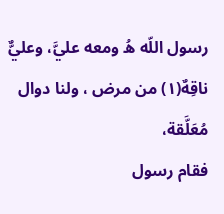رسول اللّه هُ ومعه عليَّ، وعليٌّ ناقِهٌ(١) من مرض ، ولنا دوال مُعَلَّقة،
فقام رسول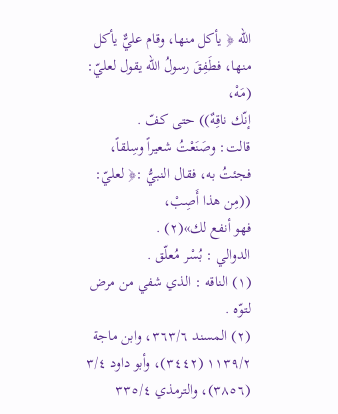اللّه ﴿ يأكل منها، وقام عليٌّ يأكل منها، فطَفِقَ رسولُ الله يقول لعليّ: (مَهْ،
إنّك ناقِهٌ)) حتى كفّ .
قالت: وصَنَعْتُ شعيراً وسِلقاً، فجئتُ به، فقال النبيُّ :﴿ لعليّ: ((مِن هذا أَصِبْ،
فهو أنفع لك»(٢) .
الدوالي : بُسْر مُعلّق .
(١) الناقه : الذي شفي من مرض لتوّه .
(٢) المسند ٣٦٣/٦، وابن ماجة ١١٣٩/٢ (٣٤٤٢)، وأبو داود ٣/٤ (٣٨٥٦)، والترمذي ٣٣٥/٤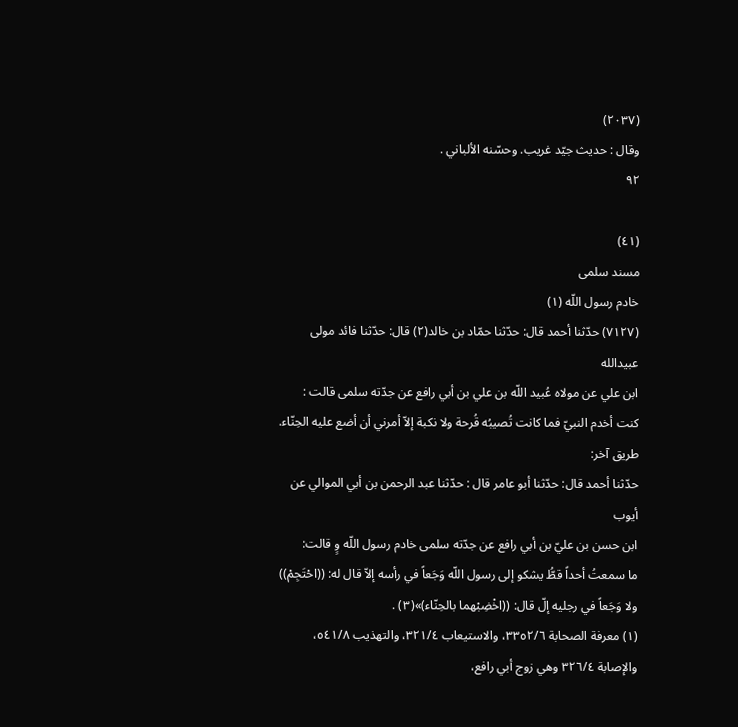(٢٠٣٧)
وقال : حديث جيّد غريب. وحسّنه الألباني .
٩٢

(٤١)
مسند سلمى
خادم رسول اللّه (١)
(٧١٢٧) حدّثنا أحمد قال: حدّثنا حمّاد بن خالد(٢) قال: حدّثنا فائد مولى عبيدالله
ابن علي عن مولاه عُبيد اللّه بن علي بن أبي رافع عن جدّته سلمی قالت :
كنت أخدم النبيّ فما كانت تُصيبُه قُرحة ولا نكبة إلاّ أمرني أن أضع عليه الحِنّاء.
طريق آخر:
حدّثنا أحمد قال: حدّثنا أبو عامر قال : حدّثنا عبد الرحمن بن أبي الموالي عن أيوب
ابن حسن بن عليّ بن أبي رافع عن جدّته سلمى خادم رسول اللّه وٍ قالت:
ما سمعتُ أحداً قطُّ يشكو إلى رسول اللّه وَجَعاً في رأسه إلاّ قال له: ((احْتَجِمْ))
ولا وَجَعاً في رجليه إلّ قال: ((اخْضِبْهما بالحِنّاء)»(٣) .
(١) معرفة الصحابة ٣٣٥٢/٦، والاستيعاب ٣٢١/٤، والتهذيب ٥٤١/٨، والإصابة ٣٢٦/٤ وهي زوج أبي رافع،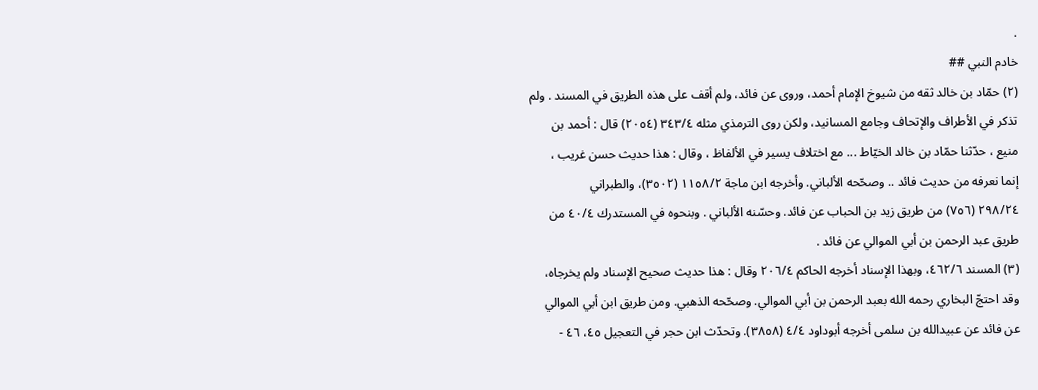.
خادم النبي ##
(٢) حمّاد بن خالد ثقه من شيوخ الإمام أحمد، وروى عن فائد، ولم أقف على هذه الطريق في المسند . ولم
تذكر في الأطراف والإتحاف وجامع المسانيد، ولكن روى الترمذي مثله ٣٤٣/٤ (٢٠٥٤) قال : أحمد بن
منيع ، حدّثنا حمّاد بن خالد الخيّاط ... مع اختلاف يسير في الألفاظ ، وقال : هذا حديث حسن غريب ،
إنما نعرفه من حديث فائد .. وصحّحه الألباني. وأخرجه ابن ماجة ١١٥٨/٢ (٣٥٠٢)، والطبراني
٢٩٨/٢٤ (٧٥٦) من طريق زيد بن الحباب عن فائد. وحسّنه الألباني . وبنحوه في المستدرك ٤٠/٤ من
طريق عبد الرحمن بن أبي الموالي عن فائد .
(٣) المسند ٤٦٢/٦، وبهذا الإسناد أخرجه الحاكم ٢٠٦/٤ وقال : هذا حديث صحيح الإسناد ولم يخرجاه،
وقد احتجّ البخاري رحمه الله بعبد الرحمن بن أبي الموالي. وصحّحه الذهبي. ومن طريق ابن أبي الموالي
عن فائد عن عبيدالله بن سلمى أخرجه أبوداود ٤/٤ (٣٨٥٨). وتحدّث ابن حجر في التعجيل ٤٥، ٤٦ -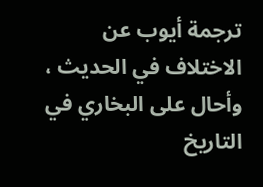ترجمة أيوب عن الاختلاف في الحديث ، وأحال على البخاري في التاريخ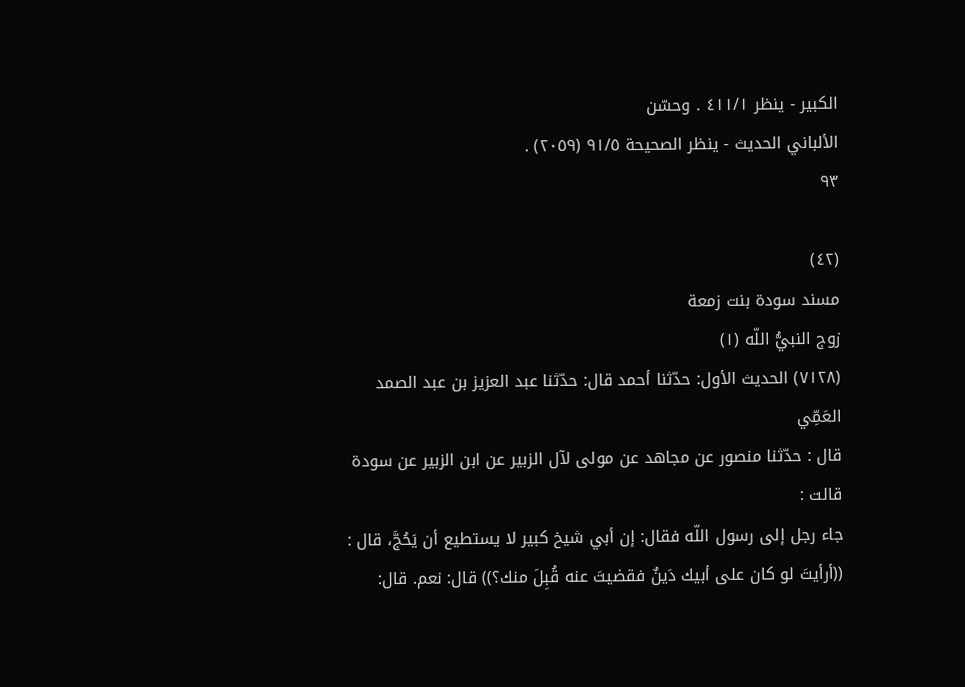الكبير - ينظر ٤١١/١ . وحسّن
الألباني الحديث - ينظر الصحيحة ٩١/٥ (٢٠٥٩) .
٩٣

(٤٢)
مسند سودة بنت زمعة
زوج النبيُّ اللّه (١)
(٧١٢٨) الحديث الأول: حدّثنا أحمد قال: حدّثنا عبد العزيز بن عبد الصمد العَمِّي
قال : حدّثنا منصور عن مجاهد عن مولى لآل الزبير عن ابن الزبير عن سودة قالت :
جاء رجل إلى رسول اللّه فقال: إن أبي شيخ كبير لا يستطيع أن يَحُجَّ، قال :
((أرأيتَ لو كان على أبيك دَينٌ فقضيتَ عنه قُبِلَ منك؟)) قال: نعم. قال: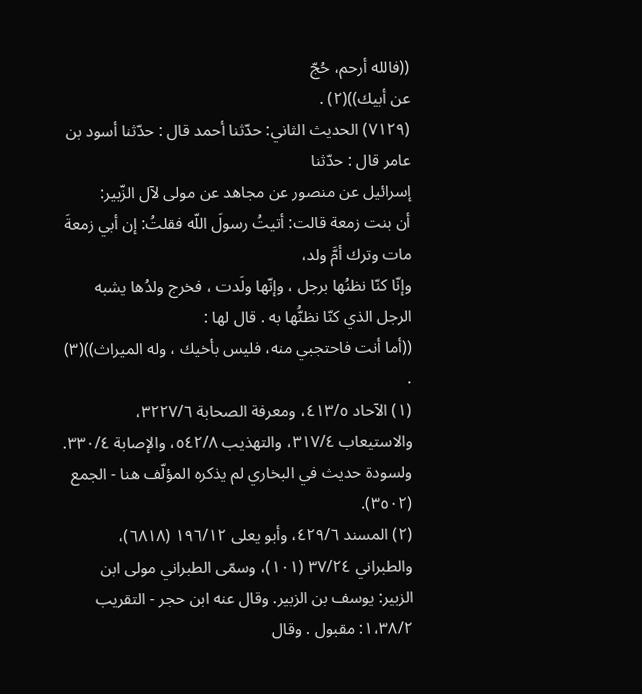((فالله أرحم، حُجّ
عن أبيك))(٢) .
(٧١٢٩) الحدیث الثاني: حدّثنا أحمد قال : حدّثنا أسود بن عامر قال : حدّثنا
إسرائيل عن منصور عن مجاهد عن مولى لآل الزّبير:
أن بنت زمعة قالت: أتيتُ رسولَ اللّه فقلتُ: إن أبي زمعةَ مات وترك أمَّ ولد،
وإنّا كنّا نظنُها برجل ، وإنّها ولَدت ، فخرج ولدُها يشبه الرجل الذي كنّا نظنُّها به . قال لها :
((أما أنت فاحتجبي منه، فليس بأخيك ، وله الميراث))(٣) .
(١) الآحاد ٤١٣/٥، ومعرفة الصحابة ٣٢٢٧/٦، والاستيعاب ٣١٧/٤، والتهذيب ٥٤٢/٨، والإصابة ٣٣٠/٤.
ولسودة حديث في البخاري لم يذكره المؤلّف هنا - الجمع (٣٥٠٢).
(٢) المسند ٤٢٩/٦، وأبو يعلى ١٩٦/١٢ (٦٨١٨)، والطبراني ٣٧/٢٤ (١٠١)، وسمّى الطبراني مولى ابن
الزبير: يوسف بن الزبير. وقال عنه ابن حجر - التقريب ١،٣٨/٢: مقبول . وقال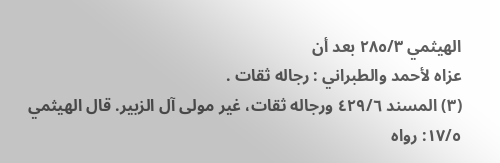الهيثمي ٢٨٥/٣ بعد أن
عزاه لأحمد والطبراني : رجاله ثقات .
(٣) المسند ٤٢٩/٦ ورجاله ثقات، غير مولى آل الزبير. قال الهيثمي ١٧/٥: رواه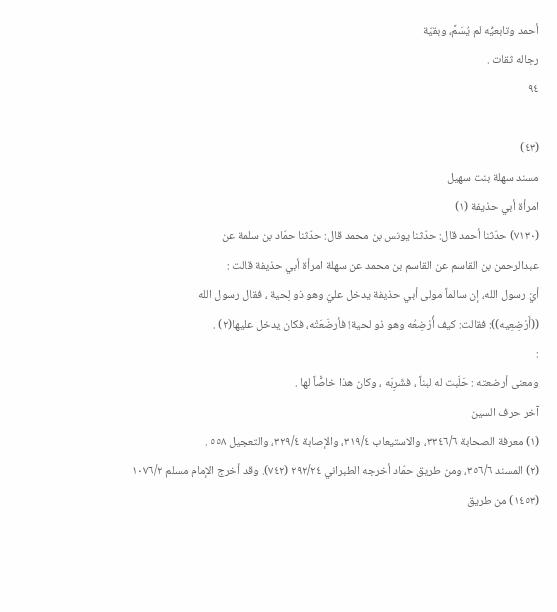أحمد وتابعيُّه لم يُسَمَّ، وبقيّة
رجاله ثقات .
٩٤

(٤٣)
مسند سهلة بنت سهیل
امرأة أبي حذيفة (١)
(٧١٣٠) حدّثنا أحمد قال: حدّثنا يونس بن محمد قال: حدّثنا حمّاد بن سلمة عن
عبدالرحمن بن القاسم عن القاسم بن محمد عن سهلة امرأة أبي حذيفة قالت :
أيْ رسول الله، إن سالماً مولى أبي حذيفة يدخل عليّ وهو ذو لِحية ، فقال رسول الله
((أَرْضِعِيه)): فقالت: كيف أُرْضِعُه وهو ذو لحية! فأرضَعَتْه، فكان يدخل عليها(٢) .
:
ومعنى أرضعته : حَلَبت له لبناً ، فشَرِبَه ، وكان هذا خاصًّاً لها .
آخر حرف السين
(١) معرفة الصحابة ٣٣٤٦/٦، والاستيعاب ٣١٩/٤، والإصابة ٣٢٩/٤، والتعجيل ٥٥٨ .
(٢) المسند ٣٥٦/٦، ومن طريق حمّاد أخرجه الطبراني ٢٩٢/٢٤ (٧٤٢). وقد أخرج الإمام مسلم ١٠٧٦/٢
(١٤٥٣) من طريق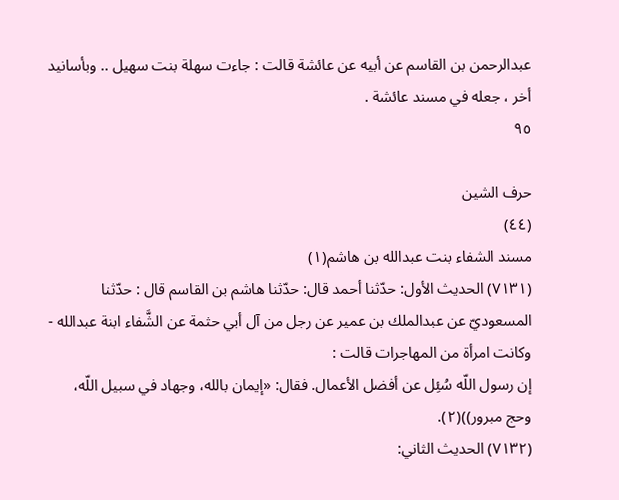عبدالرحمن بن القاسم عن أبيه عن عائشة قالت : جاءت سهلة بنت سهيل .. وبأسانيد
أخر ، جعله في مسند عائشة .
٩٥

حرف الشين
(٤٤)
مسند الشفاء بنت عبدالله بن هاشم(١)
(٧١٣١) الحديث الأول: حدّثنا أحمد قال: حدّثنا هاشم بن القاسم قال : حدّثنا
المسعوديّ عن عبدالملك بن عمير عن رجل من آل أبي حثمة عن الشَّفاء ابنة عبدالله -
وكانت امرأة من المهاجرات قالت :
إن رسول اللّه سُئِل عن أفضل الأعمال. فقال: «إيمان بالله، وجهاد في سبيل اللّه،
وحج مبرور))(٢).
(٧١٣٢) الحديث الثاني: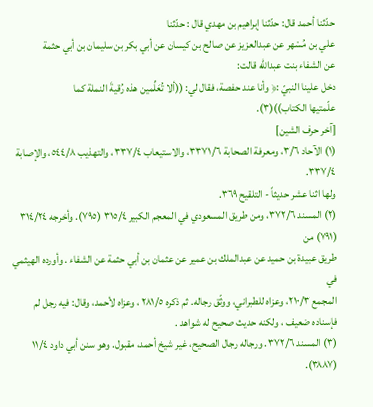حدّثنا أحمد قال: حدّثنا إبراهيم بن مهدي قال : حدّثنا
علي بن مُسْهر عن عبدالعزيز عن صالح بن كيسان عن أبي بكر بن سليمان بن أبي حثمة
عن الشفاء بنت عبداللّه قالت:
دخل علينا النبيّ :﴿ وأنا عند حفصة، فقال لي: ((ألا تُعَلِّمين هذه رُقيةَ النملة كما
علّمتيها الكتاب))(٣).
[آخر حرف الشين]
(١) الآحاد ٣/٦، ومعرفة الصحابة ٣٣٧١/٦، والاستيعاب ٣٣٧/٤، والتهذيب ٥٤٤/٨، والإصابة ٣٣٧/٤.
ولها اثنا عشر حديثاً - التلقيح ٣٦٩.
(٢) المسند ٣٧٢/٦، ومن طريق المسعودي في المعجم الكبير ٣١٥/٤ (٧٩٥). وأخرجه ٣١٤/٢٤ (٧٩١) من
طريق عبيدة بن حميد عن عبدالملك بن عمير عن عثمان بن أبي حثمة عن الشفاء . وأورده الهيثمي في
المجمع ٢١٠/٣، وعزاه للطبراني، ووثّق رجاله. ثم ذكره ٢٨١/٥ ، وعزاه لأحمد، وقال: فيه رجل لم
فإسناده ضعيف ، ولكنه حدیث صحیح له شواهد .
(٣) المسند ٣٧٢/٦. ورجاله رجال الصحيح، غير شيخ أحمد، مقبول. وهو سنن أبي داود ١١/٤ (٣٨٨٧).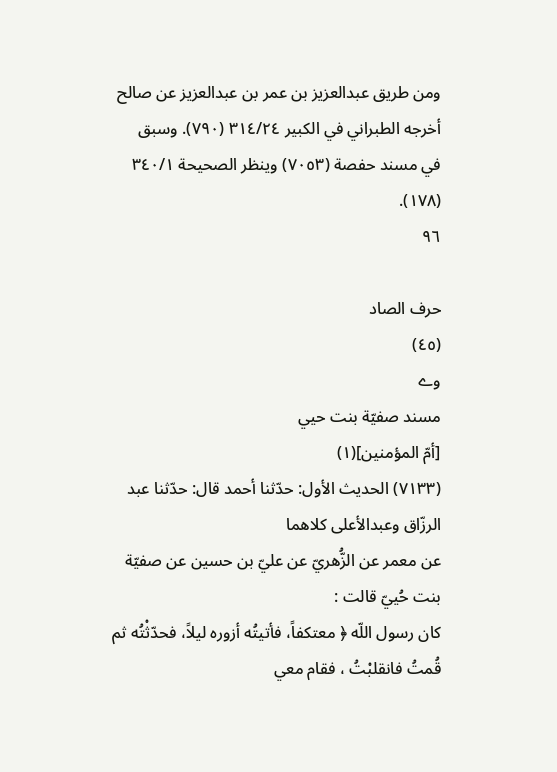ومن طريق عبدالعزيز بن عمر بن عبدالعزيز عن صالح أخرجه الطبراني في الكبير ٣١٤/٢٤ (٧٩٠). وسبق
في مسند حفصة (٧٠٥٣) وينظر الصحيحة ٣٤٠/١ (١٧٨).
٩٦

حرف الصاد
(٤٥)
وے
مسند صفيّة بنت حيي
[أمّ المؤمنين](١)
(٧١٣٣) الحديث الأول: حدّثنا أحمد قال: حدّثنا عبد الرزّاق وعبدالأعلى كلاهما
عن معمر عن الزُّهريّ عن عليّ بن حسين عن صفيّة بنت حُييّ قالت :
كان رسول اللّه ﴿ معتكفاً، فأتيتُه أزوره ليلاً، فحدّثْتُه ثم قُمتُ فانقلبْتُ ، فقام معي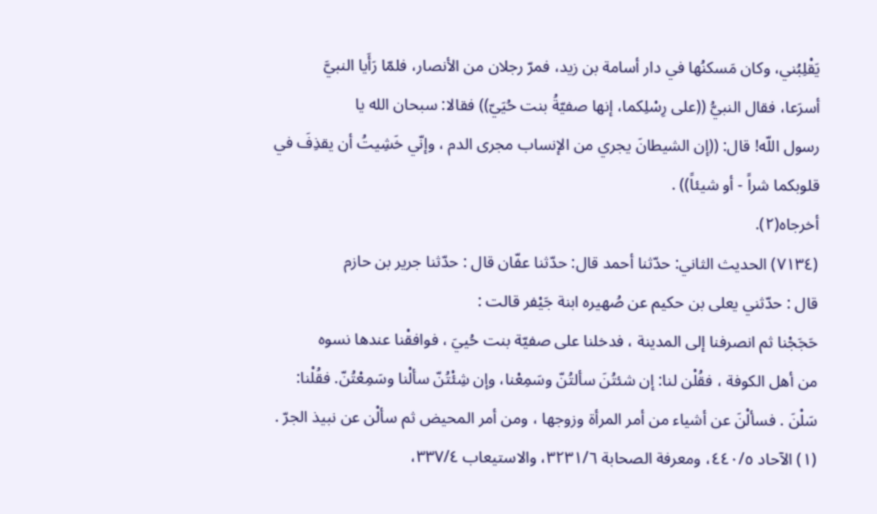يَقْلِبُني، وكان مَسكنُها في دار أسامة بن زيد، فمرّ رجلان من الأنصار، فلمّا رَأَيا النبيَّ
أسرَعا، فقال النبيُّ ((على رِسْلِكما، إنها صفيّةُ بنت حُيَيّ)) فقالا: سبحان الله يا
رسول اللّه! قال: ((إن الشيطانَ يجري من الإنساب مجرى الدم ، وإنّي خَشِيتُ أن يقذِفَ في
قلوبكما شراً - أو شيئاً)) .
أخرجاه(٢).
(٧١٣٤) الحديث الثاني: حدّثنا أحمد قال: حدّثنا عفّان قال : حدّثنا جرير بن حازم
قال : حدّثني يعلى بن حكيم عن صُهيره ابنة جَيْفر قالت :
حَجَجْنا ثم انصرفنا إلى المدينة ، فدخلنا على صفيّة بنت حُييَ ، فوافقْنا عندها نسوه
من أهل الكوفة ، فقُلْن لنا: إن شئتُنَ سألتُنّ وسَمِعْنا، وإن شِئْتُنّ سألْنا وسَمِعْتُنّ. فقُلْنا:
سَلْنَ . فسألْنَ عن أشياء من أمر المرأة وزوجها ، ومن أمر المحيض ثم سألْن عن نبيذ الجرّ .
(١) الآحاد ٤٤٠/٥، ومعرفة الصحابة ٣٢٣١/٦، والاستيعاب ٣٣٧/٤،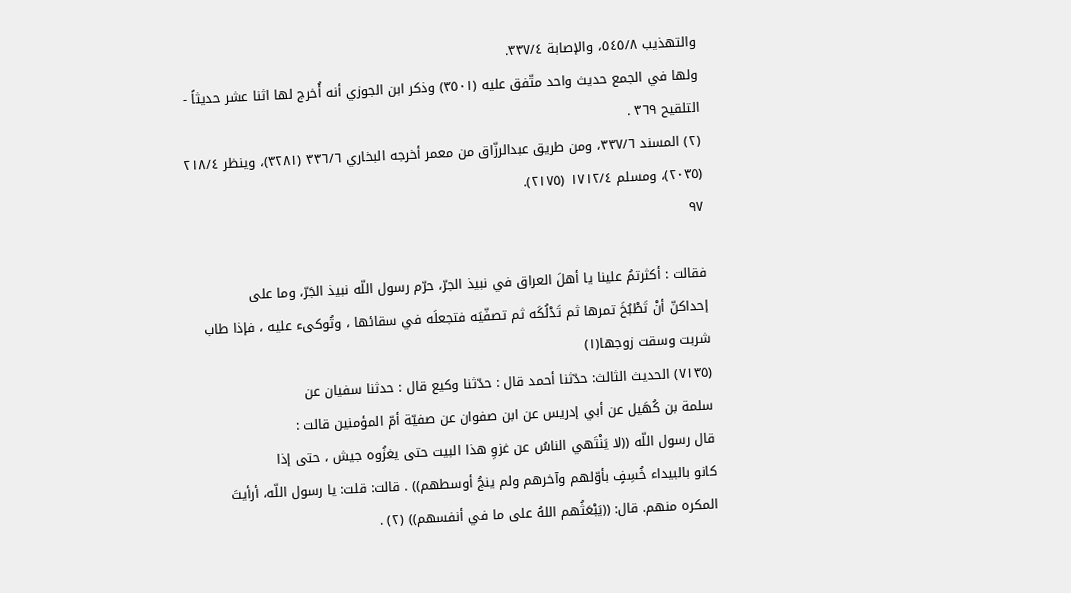والتهذيب ٥٤٥/٨، والإصابة ٣٣٧/٤.
ولها في الجمع حديث واحد متّفق عليه (٣٥٠١) وذكر ابن الجوزي أنه أُخرج لها اثنا عشر حديثاً -
التلقيح ٣٦٩ .
(٢) المسند ٣٣٧/٦، ومن طريق عبدالرزّاق من معمر أخرجه البخاري ٣٣٦/٦ (٣٢٨١)، وينظر ٢١٨/٤
(٢٠٣٥)، ومسلم ١٧١٢/٤ (٢١٧٥).
٩٧

فقالت : أكثرتمُ علينا يا أهلَ العراق في نبيذ الجرّ، حرّم رسول اللّه نبيذ الجَرّ، وما على
إحداكنّ أنْ تَطْبُخَ تمرها ثم تَدْلُكَه ثم تصفّيَه فتجعلَه في سقائها ، وتُوكىء عليه ، فإذا طاب
شربت وسقت زوجها(١)
(٧١٣٥) الحدیث الثالث: حدّثنا أحمد قال : حدّثنا وکیع قال : حدثنا سفيان عن
سلمة بن كُهَيل عن أبي إدريس عن ابن صفوان عن صفيّة أمّ المؤمنين قالت :
قال رسول اللّه ((لا يَنْتَهي الناسُ عن غزوِ هذا البیت حتی یغزُوه جیش ، حتى إذا
كانو بالبيداء خُسِفٍ بأوّلهم وآخرهم ولم ينجُ أوسطهم)) . قالت: قلت: يا رسول اللّه، أرأيتَ
المكره منهم. قال: ((يَبْعَثُهم اللهُ على ما في أنفسهم)) (٢) .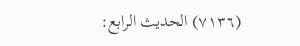(٧١٣٦) الحديث الرابع: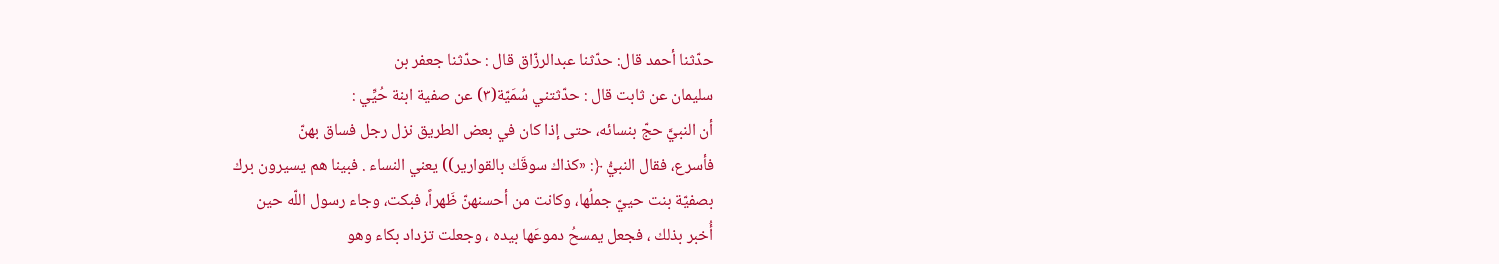حدّثنا أحمد قال: حدّثنا عبدالرزّاق قال : حدّثنا جعفر بن
سليمان عن ثابت قال : حدّثتني سُمَيّة(٣) عن صفية ابنة حُيِّي :
أن النبيَّ حجّ بنسائه، حتى إذا كان في بعض الطريق نزل رجل فساق بهنّ
فأسرع، فقال النبيُّ ﴿: «كذاك سوقَك بالقوارير)) يعني النساء . فبينا هم يسيرون برك
بصفيّة بنت حييّ جملُها، وكانت من أحسنهنّ ظَهراً، فبكت، وجاء رسول اللّه حين
أُخبر بذلك ، فجعل يمسحُ دموعَها بيده ، وجعلت تزداد بكاء وهو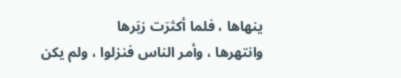ينهاها ، فلما أكثرَت زبَرها
وانتهرها ، وأمر الناس فنزلوا ، ولم یکن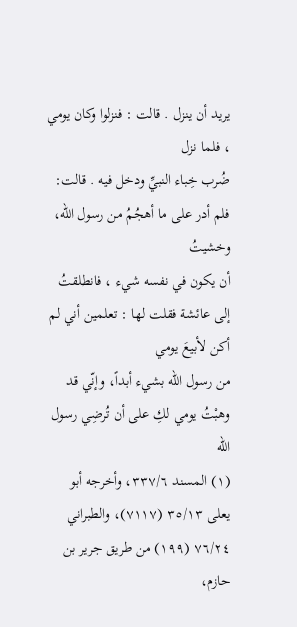یرید أن ينزل . قالت : فنزلوا وکان یومي ، فلما نزل
ضُرب خِباء النبيِّ ودخل فيه . قالت: فلم أدر على ما أهجُمُ من رسول اللّه، وخشيتُ
أن يكون في نفسه شيء ، فانطلقتُ إلى عائشة فقلت لها : تعلمين أني لم أكن لأبيعَ يومي
من رسول اللّه بشيء أبداً، وإنّي قد وهبْتُ يومي لكِ على أن تُرضِي رسول الله
(١) المسند ٣٣٧/٦، وأخرجه أبو يعلى ٣٥/١٣ (٧١١٧)، والطبراني ٧٦/٢٤ (١٩٩) من طريق جرير بن حازم،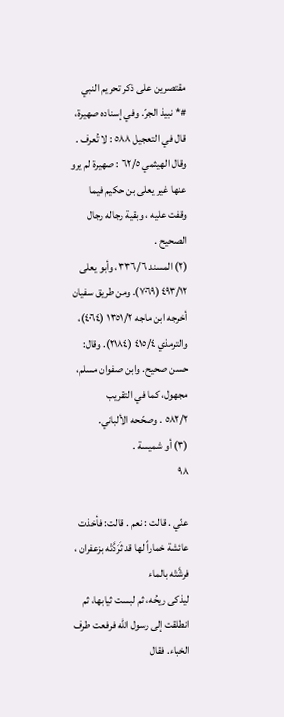مقتصرين على ذكر تحريم النبي #* نبيذ الجرّ. وفي إسناده صهيرة، قال في التعجيل ٥٨٨ : لا تُعرف .
وقال الهيثمي ٦٢/٥ : صهيرة لم يرو عنها غير يعلى بن حكيم فيما وقفت عليه ، وبقية رجاله رجال
الصحيح .
(٢) المسند ٣٣٦/٦، وأبو يعلى ٤٩٣/١٢ (٧٠٦٩). ومن طريق سفيان أخرجه ابن ماجه ١٣٥١/٢ (٤٠٦٤)،
والترمذي ٤١٥/٤ (٢١٨٤). وقال: حسن صحيح. وابن صفوان مسلم، مجهول، كما في التقريب
٥٨٢/٢ . وصحّحه الألباني.
(٣) أو شميسة .
٩٨

عنّي . قالت : نعم . قالت: فأخذت عائشة خماراً لها قد ثَرَدَّتْه بزعفران ، فرشَّتْه بالماء
ليذكى ريحُه، ثم لبست ثيابها، ثم انطلقت إلى رسول اللّه فرفعت طرف الخباء. فقال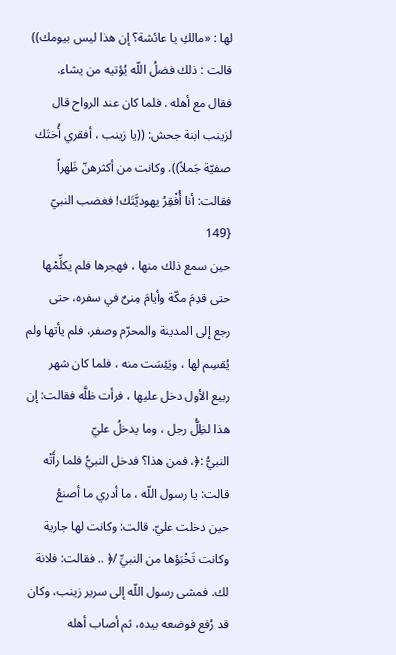لها : «مالكِ يا عائشة؟ إن هذا ليس بيومك)) قالت : ذلك فضلُ اللّه يُؤتيه من يشاء.
فقال مع أهله . فلما كان عند الرواح قال لزينب ابنة جحش: ((يا زينب ، أفقري أُختَك
صفيّة جَملاً)). وكانت من أكثرهنّ ظَهراً فقالت: أنا أُفْقِرُ يهوديَّتَك! فغضب النبيّ {149
حين سمع ذلك منها ، فهجرها فلم يكلِّمْها حتى قدِمَ مكّة وأيامَ مِنىٌ في سفره، حتى
رجع إلى المدينة والمحرّم وصفر، فلم يأتها ولم يُقسِم لها ، ويَئِسَت منه ، فلما كان شهر
ربيع الأول دخل عليها ، فرأت ظلَّه فقالت: إن هذا لظِلُّ رجل ، وما يدخلُ عليّ
النبيُّ :﴿، فمن هذا؟ فدخل النبيُّ فلما رأَتْه قالت: يا رسول اللّه ، ما أدري ما أصنعُ
حين دخلت عليّ. قالت: وكانت لها جارية وكانت تَخْبَؤها من النبيِّ /﴿ .. فقالت: فلانة
لك. فمشى رسول اللّه إلى سرير زينب، وكان قد رُفع فوضعه بيده، ثم أصاب أهله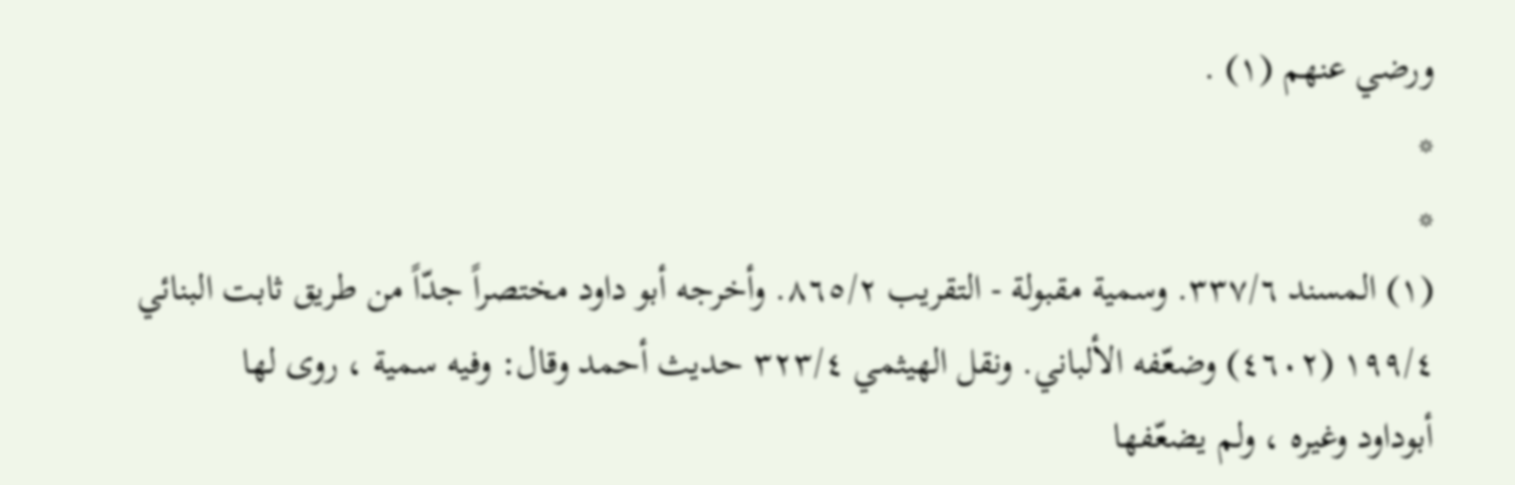ورضي عنهم (١) .
*
*
(١) المسند ٣٣٧/٦. وسمية مقبولة - التقريب ٨٦٥/٢. وأخرجه أبو داود مختصراً جدّاً من طريق ثابت البنائي
١٩٩/٤ (٤٦٠٢) وضعّفه الألباني. ونقل الهيثمي ٣٢٣/٤ حديث أحمد وقال: وفيه سمية ، روى لها
أبوداود وغيره ، ولم يضعّفها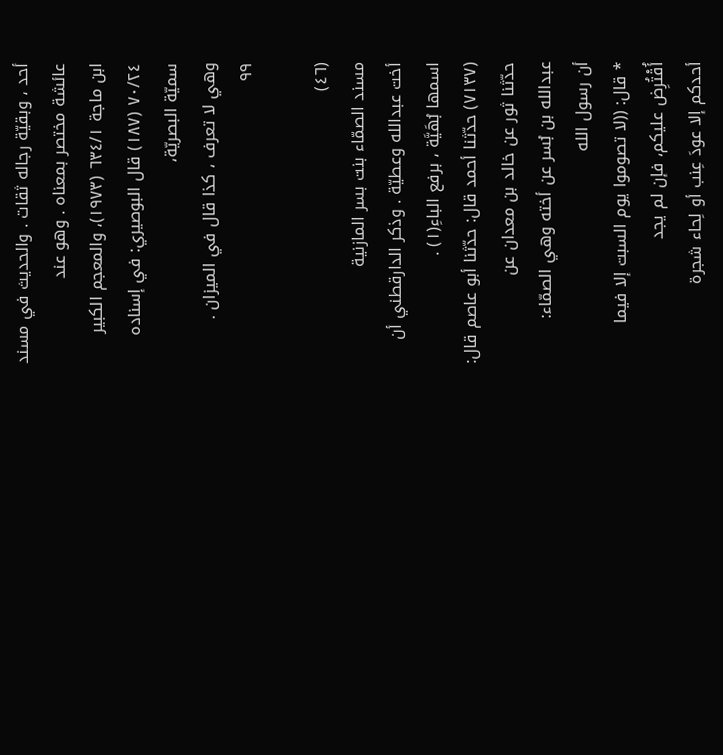أحد ، وبقيّة رجاله ثقات . والحديث في مسند عائشة مختصر بمعناه . وهو عند
ابن ماجة ٦٣٤/١ (١٩٧٣)، والمعجم الكبير ٧٠/٢٤ (١٨٧) قال البوصيري: في إسناده سميّة البصريّة،
وهي لا تعرف ، كذا قال في الميزان .
٩٩

(٤٦)
مسند الصمّاء بنت بسر المازنية
أخت عبدالله وعطيّة . وذكر الدارقطني أن اسمها بُهَيَّة ، برفع الباءِ(١) .
(٧١٣٧) حدّثنا أحمد قال: حدّثنا أبو عاصم قال: حدّثنا ثور عن خالد بن معدان عن
عبدالله بن بُسر عن أخته وهي الصمّاء:
أن رسول الله
* قال: ((لا تصوموا يوم السبت إلا فيما أُقْتُرِض عليكم، فإن لم يجد
أحدكم إلا عودَ عِنب أو لِحاء شجرة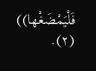فَلْيَمْضَغْها)) (٢).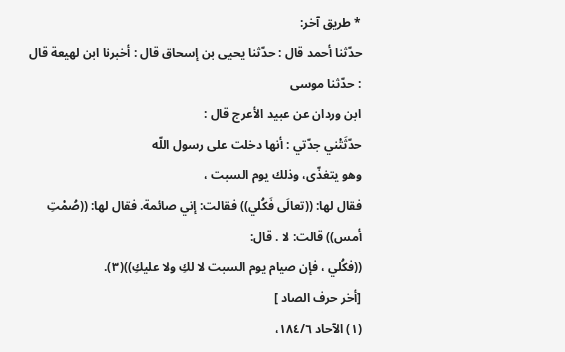* طريق آخر:
حدّثنا أحمد قال : حدّثنا يحيى بن إسحاق قال : أخبرنا ابن لهيعة قال : حدّثنا موسى
ابن وردان عن عبيد الأعرج قال :
حدّثَتْني جدّتي : أنها دخلت على رسول اللّه
وهو يتغذّى، وذلك يوم السبت ،
فقال لها: ((تعالَى فَكُلي)) فقالت: إني صائمة. فقال لها: ((صُمْتِ أمس)) قالت: لا . قال:
((فكُلي ، فإن صيام يوم السبت لا لكِ ولا عليكِ))(٣).
[أخر حرف الصاد ]
(١) الآحاد ١٨٤/٦،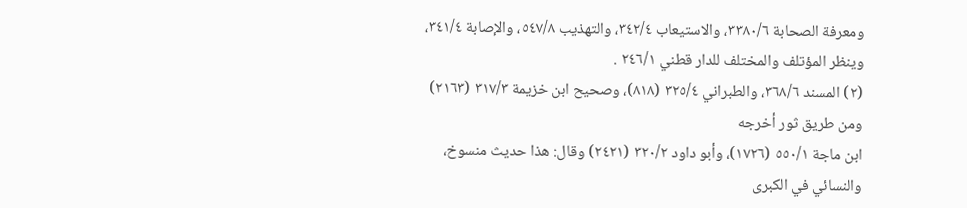ومعرفة الصحابة ٣٣٨٠/٦، والاستيعاب ٣٤٢/٤، والتهذيب ٥٤٧/٨، والإصابة ٣٤١/٤،
وينظر المؤتلف والمختلف للدار قطني ٢٤٦/١ .
(٢) المسند ٣٦٨/٦، والطبراني ٣٢٥/٤ (٨١٨)، وصحيح ابن خزيمة ٣١٧/٣ (٢١٦٣) ومن طريق ثور أخرجه
ابن ماجة ٥٥٠/١ (١٧٢٦)، وأبو داود ٣٢٠/٢ (٢٤٢١) وقال: هذا حديث منسوخ، والنسائي في الكبرى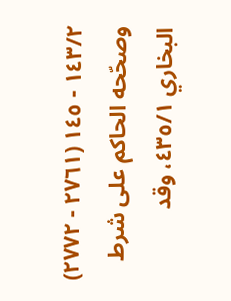١٤٣/٢ - ١٤٥ (٢٧٦١ - ٢٧٧٢) وصحّحه الحاكم على شرط البخاري ٤٣٥/١، وقد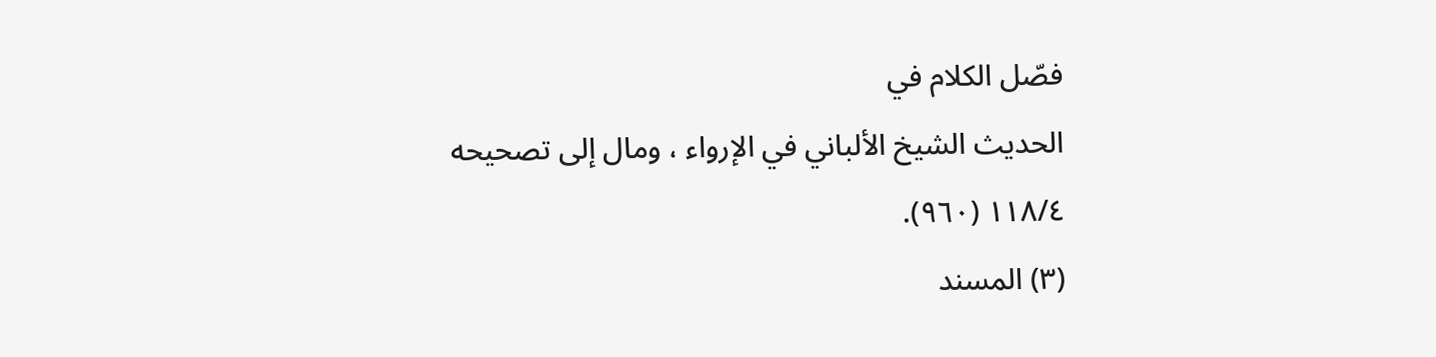فصّل الكلام في
الحديث الشيخ الألباني في الإرواء ، ومال إلى تصحيحه ١١٨/٤ (٩٦٠).
(٣) المسند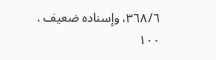٣٦٨/٦، وإسناده ضعيف .
١٠٠